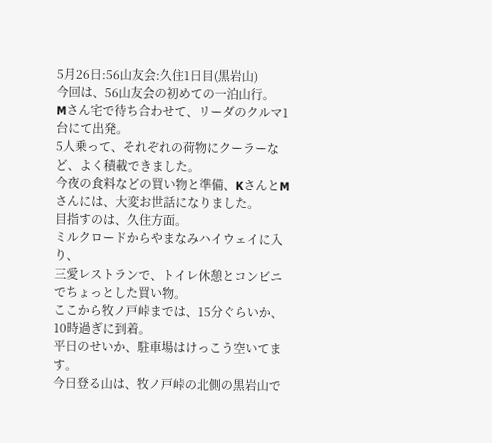5月26日:56山友会:久住1日目(黒岩山)
今回は、56山友会の初めての一泊山行。
Mさん宅で待ち合わせて、リーダのクルマ1台にて出発。
5人乗って、それぞれの荷物にクーラーなど、よく積載できました。
今夜の食料などの買い物と準備、KさんとMさんには、大変お世話になりました。
目指すのは、久住方面。
ミルクロードからやまなみハイウェイに入り、
三愛レストランで、トイレ休憩とコンビニでちょっとした買い物。
ここから牧ノ戸峠までは、15分ぐらいか、10時過ぎに到着。
平日のせいか、駐車場はけっこう空いてます。
今日登る山は、牧ノ戸峠の北側の黒岩山で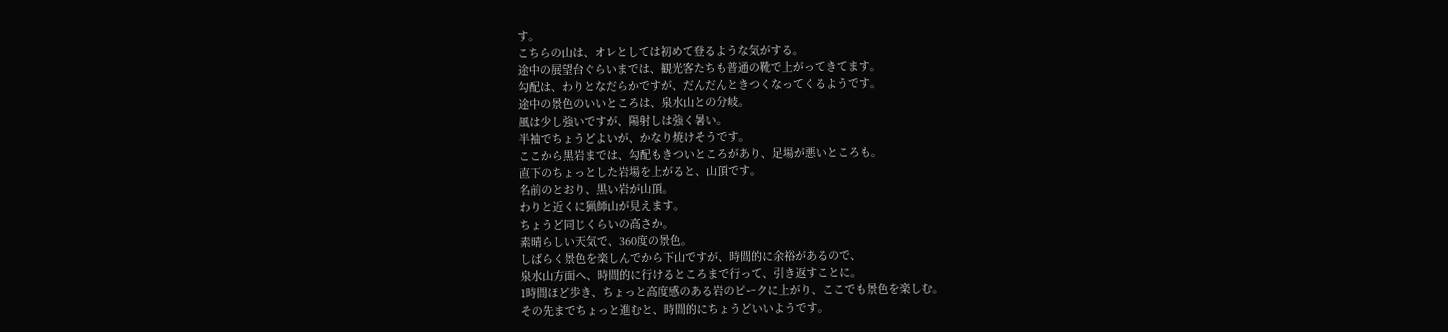す。
こちらの山は、オレとしては初めて登るような気がする。
途中の展望台ぐらいまでは、観光客たちも普通の靴で上がってきてます。
勾配は、わりとなだらかですが、だんだんときつくなってくるようです。
途中の景色のいいところは、泉水山との分岐。
風は少し強いですが、陽射しは強く暑い。
半袖でちょうどよいが、かなり焼けそうです。
ここから黒岩までは、勾配もきついところがあり、足場が悪いところも。
直下のちょっとした岩場を上がると、山頂です。
名前のとおり、黒い岩が山頂。
わりと近くに猟師山が見えます。
ちょうど同じくらいの高さか。
素晴らしい天気で、360度の景色。
しばらく景色を楽しんでから下山ですが、時間的に余裕があるので、
泉水山方面へ、時間的に行けるところまで行って、引き返すことに。
1時間ほど歩き、ちょっと高度感のある岩のピークに上がり、ここでも景色を楽しむ。
その先までちょっと進むと、時間的にちょうどいいようです。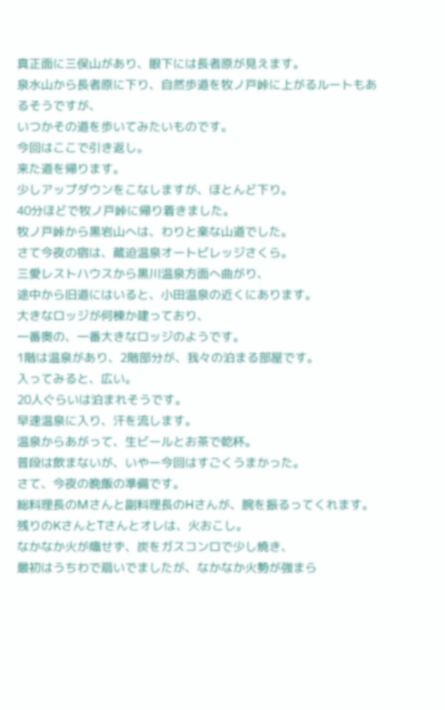真正面に三俣山があり、眼下には長者原が見えます。
泉水山から長者原に下り、自然歩道を牧ノ戸峠に上がるルートもあるそうですが、
いつかその道を歩いてみたいものです。
今回はここで引き返し。
来た道を帰ります。
少しアップダウンをこなしますが、ほとんど下り。
40分ほどで牧ノ戸峠に帰り着きました。
牧ノ戸峠から黒岩山へは、わりと楽な山道でした。
さて今夜の宿は、蔵迫温泉オートビレッジさくら。
三愛レストハウスから黒川温泉方面へ曲がり、
途中から旧道にはいると、小田温泉の近くにあります。
大きなロッジが何棟か建っており、
一番奥の、一番大きなロッジのようです。
1階は温泉があり、2階部分が、我々の泊まる部屋です。
入ってみると、広い。
20人ぐらいは泊まれそうです。
早速温泉に入り、汗を流します。
温泉からあがって、生ビールとお茶で乾杯。
普段は飲まないが、いやー今回はすごくうまかった。
さて、今夜の晩飯の準備です。
総料理長のMさんと副料理長のHさんが、腕を振るってくれます。
残りのKさんとTさんとオレは、火おこし。
なかなか火が熾せず、炭をガスコンロで少し焼き、
最初はうちわで扇いでましたが、なかなか火勢が強まら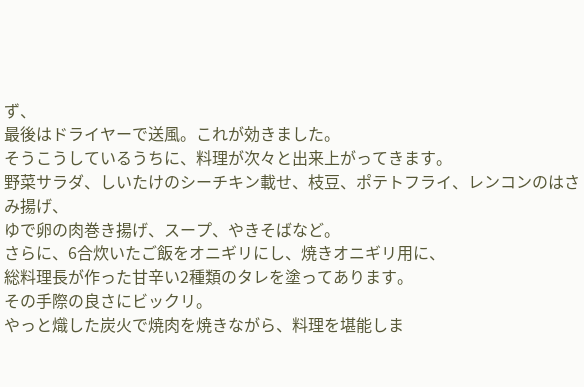ず、
最後はドライヤーで送風。これが効きました。
そうこうしているうちに、料理が次々と出来上がってきます。
野菜サラダ、しいたけのシーチキン載せ、枝豆、ポテトフライ、レンコンのはさみ揚げ、
ゆで卵の肉巻き揚げ、スープ、やきそばなど。
さらに、6合炊いたご飯をオニギリにし、焼きオニギリ用に、
総料理長が作った甘辛い2種類のタレを塗ってあります。
その手際の良さにビックリ。
やっと熾した炭火で焼肉を焼きながら、料理を堪能しま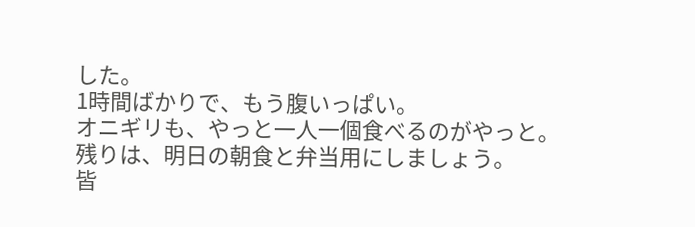した。
1時間ばかりで、もう腹いっぱい。
オニギリも、やっと一人一個食べるのがやっと。
残りは、明日の朝食と弁当用にしましょう。
皆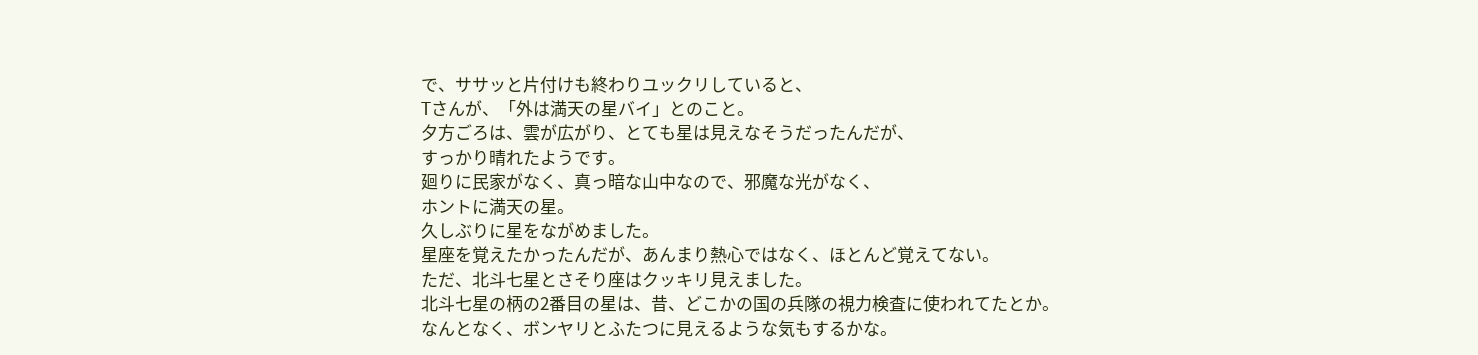で、ササッと片付けも終わりユックリしていると、
Tさんが、「外は満天の星バイ」とのこと。
夕方ごろは、雲が広がり、とても星は見えなそうだったんだが、
すっかり晴れたようです。
廻りに民家がなく、真っ暗な山中なので、邪魔な光がなく、
ホントに満天の星。
久しぶりに星をながめました。
星座を覚えたかったんだが、あんまり熱心ではなく、ほとんど覚えてない。
ただ、北斗七星とさそり座はクッキリ見えました。
北斗七星の柄の2番目の星は、昔、どこかの国の兵隊の視力検査に使われてたとか。
なんとなく、ボンヤリとふたつに見えるような気もするかな。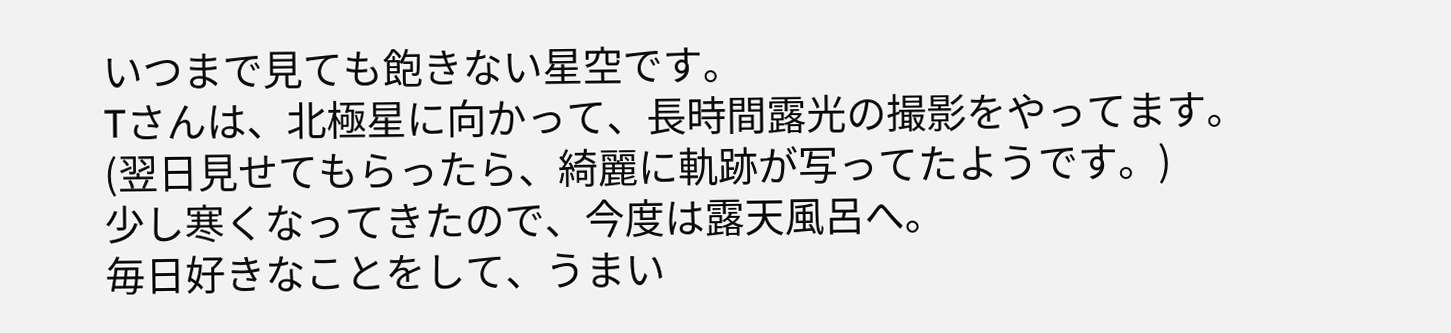いつまで見ても飽きない星空です。
Tさんは、北極星に向かって、長時間露光の撮影をやってます。
(翌日見せてもらったら、綺麗に軌跡が写ってたようです。)
少し寒くなってきたので、今度は露天風呂へ。
毎日好きなことをして、うまい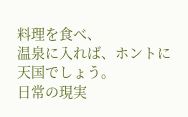料理を食べ、
温泉に入れば、ホントに天国でしょう。
日常の現実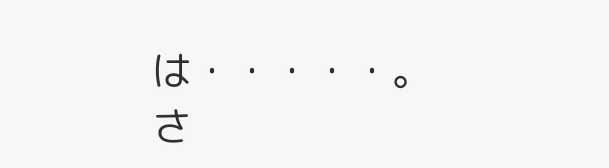は・・・・・。
さ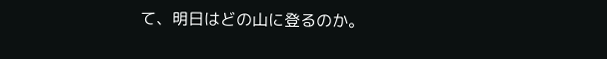て、明日はどの山に登るのか。